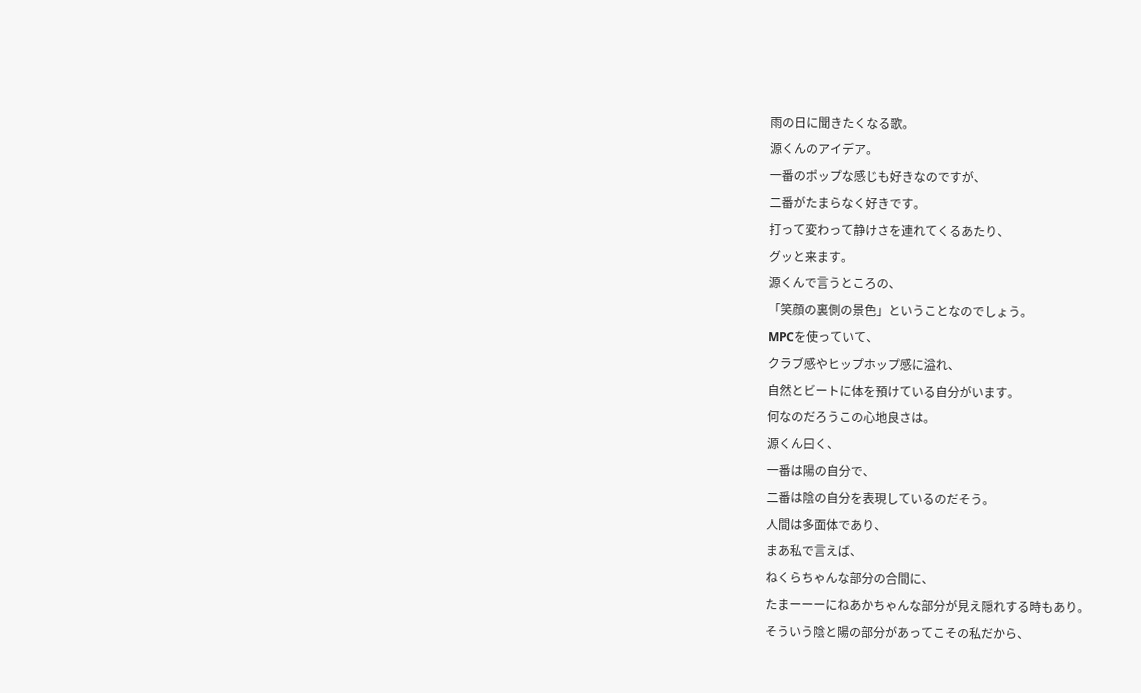雨の日に聞きたくなる歌。
源くんのアイデア。
一番のポップな感じも好きなのですが、
二番がたまらなく好きです。
打って変わって静けさを連れてくるあたり、
グッと来ます。
源くんで言うところの、
「笑顔の裏側の景色」ということなのでしょう。
MPCを使っていて、
クラブ感やヒップホップ感に溢れ、
自然とビートに体を預けている自分がいます。
何なのだろうこの心地良さは。
源くん曰く、
一番は陽の自分で、
二番は陰の自分を表現しているのだそう。
人間は多面体であり、
まあ私で言えば、
ねくらちゃんな部分の合間に、
たまーーーにねあかちゃんな部分が見え隠れする時もあり。
そういう陰と陽の部分があってこその私だから、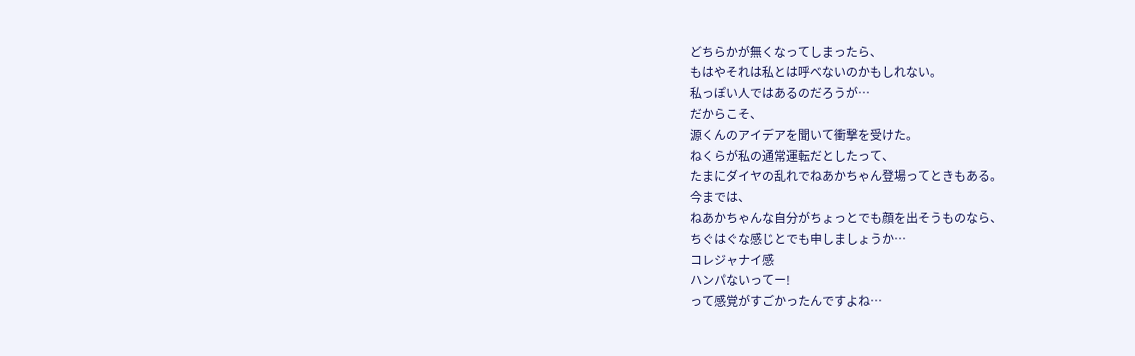どちらかが無くなってしまったら、
もはやそれは私とは呼べないのかもしれない。
私っぽい人ではあるのだろうが…
だからこそ、
源くんのアイデアを聞いて衝撃を受けた。
ねくらが私の通常運転だとしたって、
たまにダイヤの乱れでねあかちゃん登場ってときもある。
今までは、
ねあかちゃんな自分がちょっとでも顔を出そうものなら、
ちぐはぐな感じとでも申しましょうか…
コレジャナイ感
ハンパないってー!
って感覚がすごかったんですよね…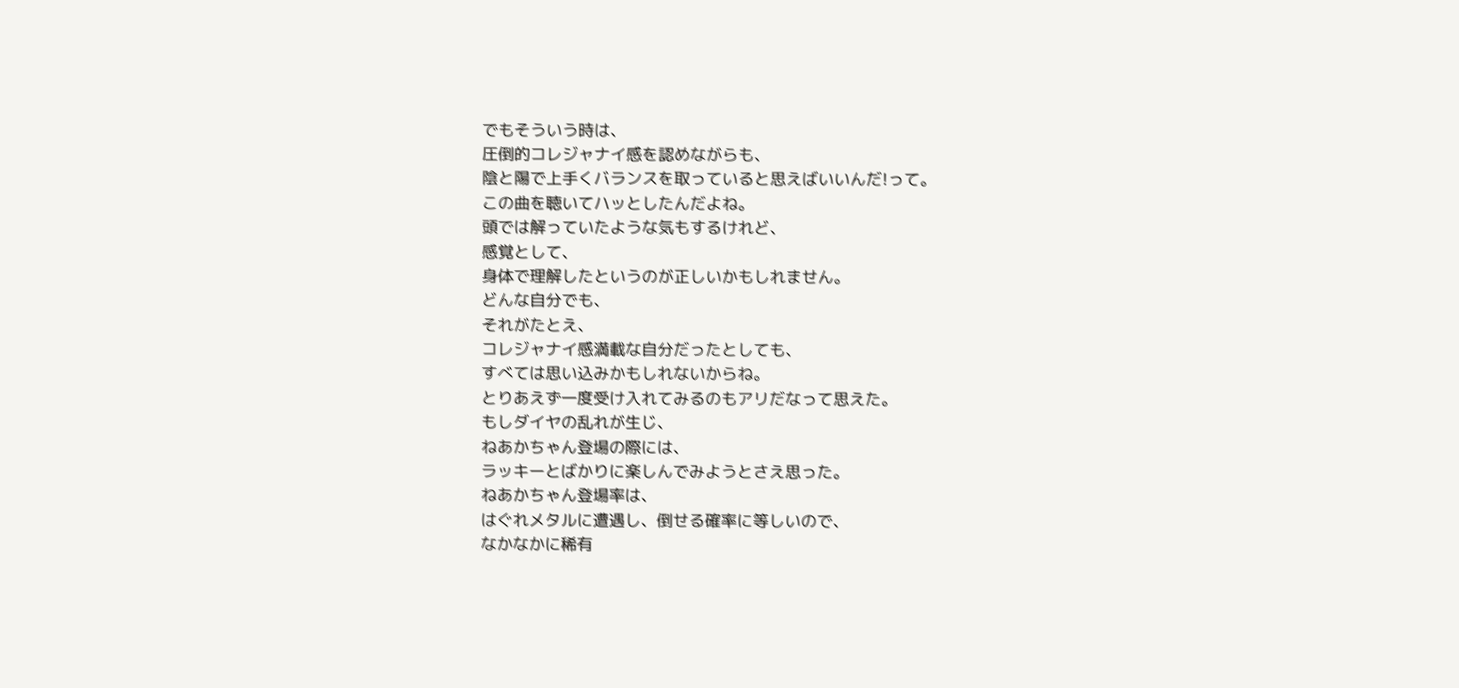でもそういう時は、
圧倒的コレジャナイ感を認めながらも、
陰と陽で上手くバランスを取っていると思えばいいんだ!って。
この曲を聴いてハッとしたんだよね。
頭では解っていたような気もするけれど、
感覚として、
身体で理解したというのが正しいかもしれません。
どんな自分でも、
それがたとえ、
コレジャナイ感満載な自分だったとしても、
すべては思い込みかもしれないからね。
とりあえず一度受け入れてみるのもアリだなって思えた。
もしダイヤの乱れが生じ、
ねあかちゃん登場の際には、
ラッキーとばかりに楽しんでみようとさえ思った。
ねあかちゃん登場率は、
はぐれメタルに遭遇し、倒せる確率に等しいので、
なかなかに稀有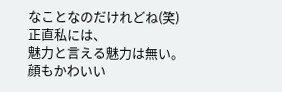なことなのだけれどね(笑)
正直私には、
魅力と言える魅力は無い。
顔もかわいい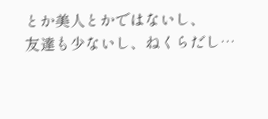とか美人とかではないし、
友達も少ないし、ねくらだし…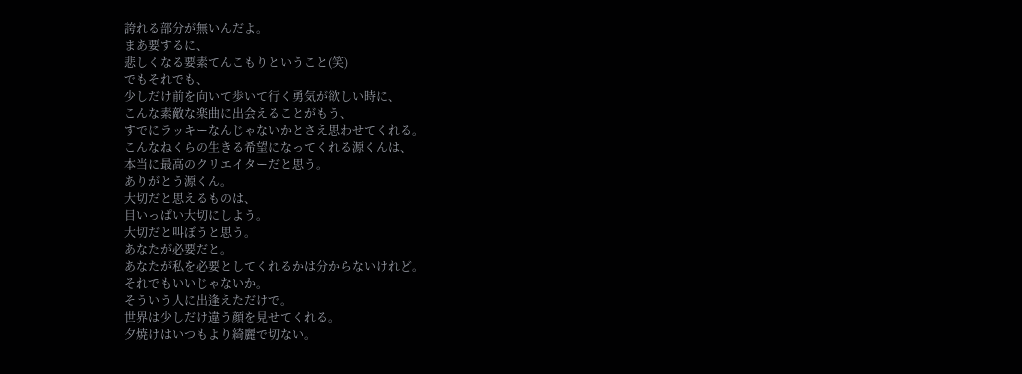誇れる部分が無いんだよ。
まあ要するに、
悲しくなる要素てんこもりということ(笑)
でもそれでも、
少しだけ前を向いて歩いて行く勇気が欲しい時に、
こんな素敵な楽曲に出会えることがもう、
すでにラッキーなんじゃないかとさえ思わせてくれる。
こんなねくらの生きる希望になってくれる源くんは、
本当に最高のクリエイターだと思う。
ありがとう源くん。
大切だと思えるものは、
目いっぱい大切にしよう。
大切だと叫ぼうと思う。
あなたが必要だと。
あなたが私を必要としてくれるかは分からないけれど。
それでもいいじゃないか。
そういう人に出逢えただけで。
世界は少しだけ違う顔を見せてくれる。
夕焼けはいつもより綺麗で切ない。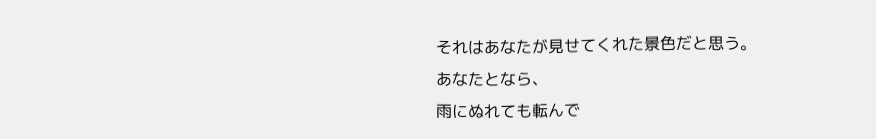それはあなたが見せてくれた景色だと思う。
あなたとなら、
雨にぬれても転んで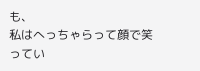も、
私はへっちゃらって顔で笑ってい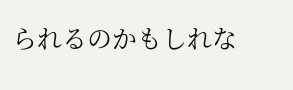られるのかもしれな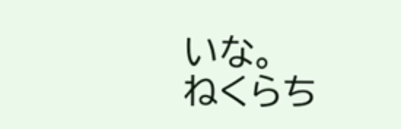いな。
ねくらち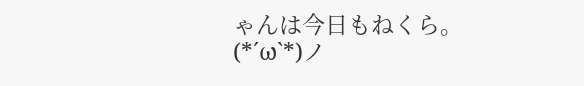ゃんは今日もねくら。
(*´ω`*)ノ